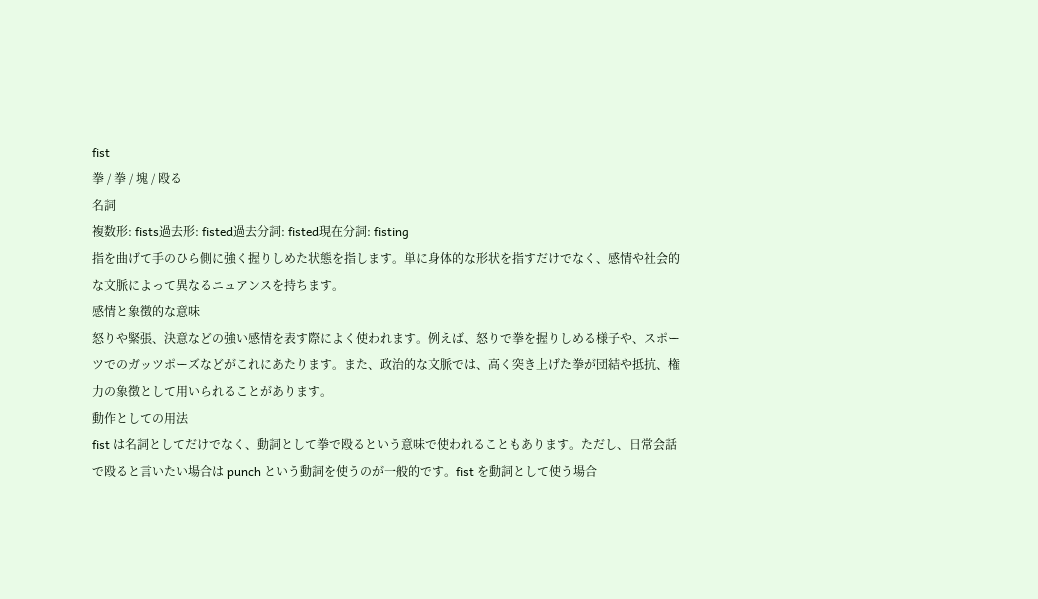fist
拳 / 拳 / 塊 / 殴る
名詞
複数形: fists過去形: fisted過去分詞: fisted現在分詞: fisting
指を曲げて手のひら側に強く握りしめた状態を指します。単に身体的な形状を指すだけでなく、感情や社会的な文脈によって異なるニュアンスを持ちます。
感情と象徴的な意味
怒りや緊張、決意などの強い感情を表す際によく使われます。例えば、怒りで拳を握りしめる様子や、スポーツでのガッツポーズなどがこれにあたります。また、政治的な文脈では、高く突き上げた拳が団結や抵抗、権力の象徴として用いられることがあります。
動作としての用法
fist は名詞としてだけでなく、動詞として拳で殴るという意味で使われることもあります。ただし、日常会話で殴ると言いたい場合は punch という動詞を使うのが一般的です。fist を動詞として使う場合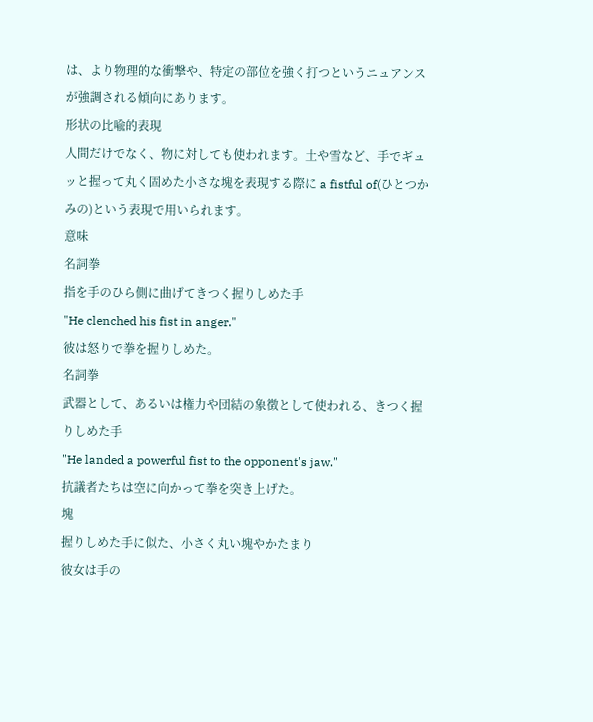は、より物理的な衝撃や、特定の部位を強く打つというニュアンスが強調される傾向にあります。
形状の比喩的表現
人間だけでなく、物に対しても使われます。土や雪など、手でギュッと握って丸く固めた小さな塊を表現する際に a fistful of(ひとつかみの)という表現で用いられます。
意味
名詞拳
指を手のひら側に曲げてきつく握りしめた手
"He clenched his fist in anger."
彼は怒りで拳を握りしめた。
名詞拳
武器として、あるいは権力や団結の象徴として使われる、きつく握りしめた手
"He landed a powerful fist to the opponent's jaw."
抗議者たちは空に向かって拳を突き上げた。
塊
握りしめた手に似た、小さく丸い塊やかたまり
彼女は手の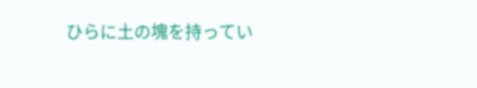ひらに土の塊を持ってい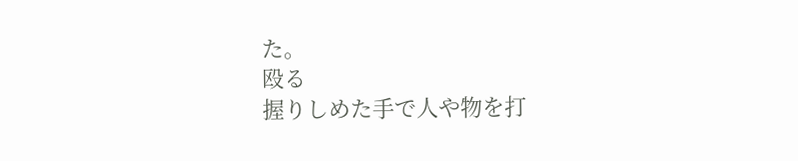た。
殴る
握りしめた手で人や物を打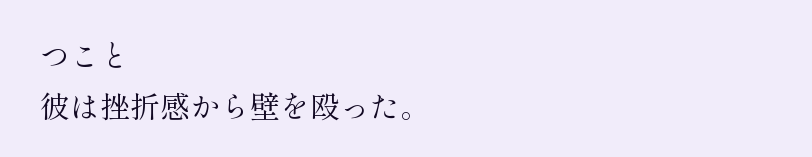つこと
彼は挫折感から壁を殴った。